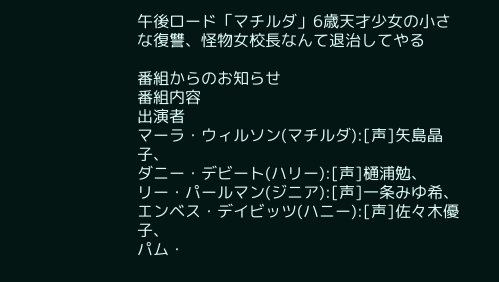午後ロード「マチルダ」6歳天才少女の小さな復讐、怪物女校長なんて退治してやる

番組からのお知らせ
番組内容
出演者
マーラ・ウィルソン(マチルダ):[声]矢島晶子、
ダニー・デビート(ハリー):[声]樋浦勉、
リー・パールマン(ジニア):[声]一条みゆ希、
エンベス・デイビッツ(ハニー):[声]佐々木優子、
パム・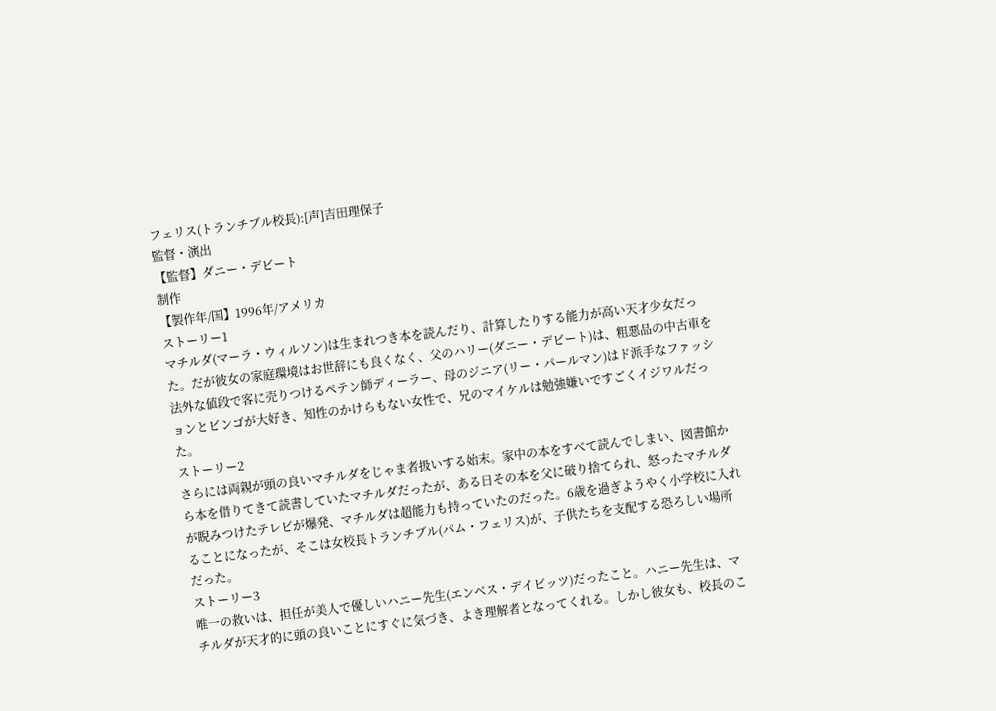フェリス(トランチブル校長):[声]吉田理保子
監督・演出
【監督】ダニー・デビート
制作
【製作年/国】1996年/アメリカ
ストーリー1
マチルダ(マーラ・ウィルソン)は生まれつき本を読んだり、計算したりする能力が高い天才少女だった。だが彼女の家庭環境はお世辞にも良くなく、父のハリー(ダニー・デビート)は、粗悪品の中古車を法外な値段で客に売りつけるペテン師ディーラー、母のジニア(リー・パールマン)はド派手なファッションとビンゴが大好き、知性のかけらもない女性で、兄のマイケルは勉強嫌いですごくイジワルだった。
ストーリー2
さらには両親が頭の良いマチルダをじゃま者扱いする始末。家中の本をすべて読んでしまい、図書館から本を借りてきて読書していたマチルダだったが、ある日その本を父に破り捨てられ、怒ったマチルダが睨みつけたテレビが爆発、マチルダは超能力も持っていたのだった。6歳を過ぎようやく小学校に入れることになったが、そこは女校長トランチブル(パム・フェリス)が、子供たちを支配する恐ろしい場所だった。
ストーリー3
唯一の救いは、担任が美人で優しいハニー先生(エンベス・デイビッツ)だったこと。ハニー先生は、マチルダが天才的に頭の良いことにすぐに気づき、よき理解者となってくれる。しかし彼女も、校長のこ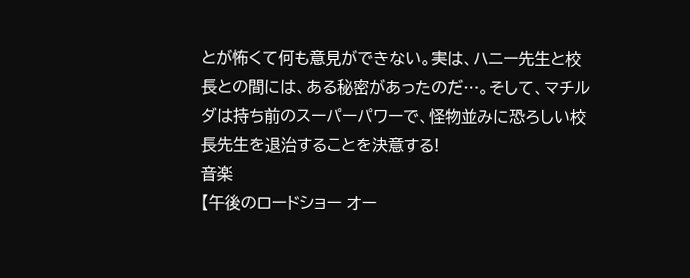とが怖くて何も意見ができない。実は、ハニー先生と校長との間には、ある秘密があったのだ…。そして、マチルダは持ち前のスーパーパワーで、怪物並みに恐ろしい校長先生を退治することを決意する!
音楽
【午後のロードショー オー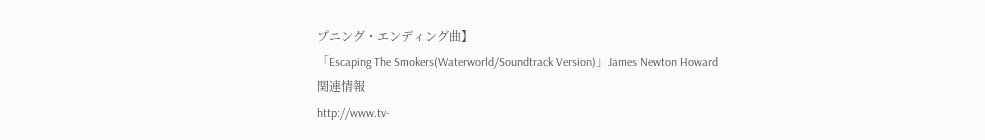プニング・エンディング曲】
「Escaping The Smokers(Waterworld/Soundtrack Version)」James Newton Howard
関連情報
http://www.tv-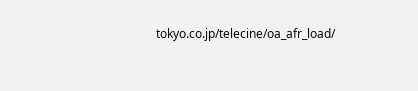tokyo.co.jp/telecine/oa_afr_load/